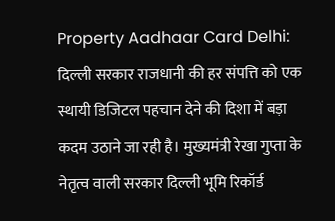Property Aadhaar Card Delhi: दिल्ली सरकार राजधानी की हर संपत्ति को एक स्थायी डिजिटल पहचान देने की दिशा में बड़ा कदम उठाने जा रही है। मुख्यमंत्री रेखा गुप्ता के नेतृत्व वाली सरकार दिल्ली भूमि रिकॉर्ड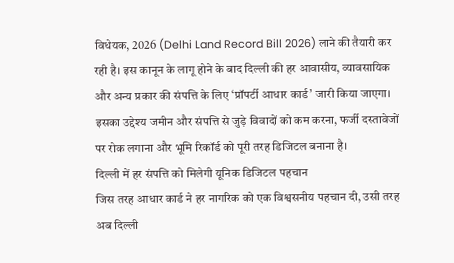विधेयक, 2026 (Delhi Land Record Bill 2026) लाने की तैयारी कर रही है। इस कानून के लागू होने के बाद दिल्ली की हर आवासीय, व्यावसायिक और अन्य प्रकार की संपत्ति के लिए ‘प्रॉपर्टी आधार कार्ड’ जारी किया जाएगा। इसका उद्देश्य जमीन और संपत्ति से जुड़े विवादों को कम करना, फर्जी दस्तावेजों पर रोक लगाना और भूमि रिकॉर्ड को पूरी तरह डिजिटल बनाना है।
दिल्ली में हर संपत्ति को मिलेगी यूनिक डिजिटल पहचान
जिस तरह आधार कार्ड ने हर नागरिक को एक विश्वसनीय पहचान दी, उसी तरह अब दिल्ली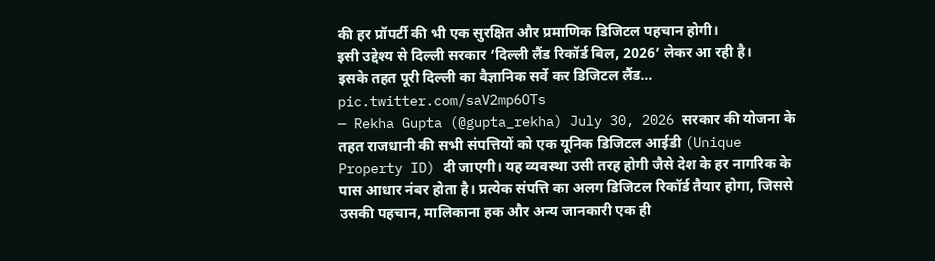की हर प्रॉपर्टी की भी एक सुरक्षित और प्रमाणिक डिजिटल पहचान होगी।
इसी उद्देश्य से दिल्ली सरकार ‘दिल्ली लैंड रिकॉर्ड बिल, 2026’ लेकर आ रही है।
इसके तहत पूरी दिल्ली का वैज्ञानिक सर्वे कर डिजिटल लैंड… pic.twitter.com/saV2mp6OTs
— Rekha Gupta (@gupta_rekha) July 30, 2026 सरकार की योजना के तहत राजधानी की सभी संपत्तियों को एक यूनिक डिजिटल आईडी (Unique Property ID) दी जाएगी। यह व्यवस्था उसी तरह होगी जैसे देश के हर नागरिक के पास आधार नंबर होता है। प्रत्येक संपत्ति का अलग डिजिटल रिकॉर्ड तैयार होगा, जिससे उसकी पहचान, मालिकाना हक और अन्य जानकारी एक ही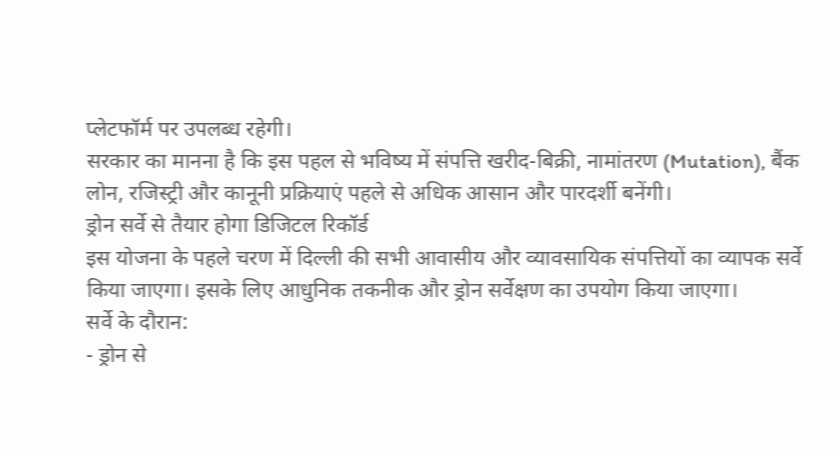प्लेटफॉर्म पर उपलब्ध रहेगी।
सरकार का मानना है कि इस पहल से भविष्य में संपत्ति खरीद-बिक्री, नामांतरण (Mutation), बैंक लोन, रजिस्ट्री और कानूनी प्रक्रियाएं पहले से अधिक आसान और पारदर्शी बनेंगी।
ड्रोन सर्वे से तैयार होगा डिजिटल रिकॉर्ड
इस योजना के पहले चरण में दिल्ली की सभी आवासीय और व्यावसायिक संपत्तियों का व्यापक सर्वे किया जाएगा। इसके लिए आधुनिक तकनीक और ड्रोन सर्वेक्षण का उपयोग किया जाएगा।
सर्वे के दौरान:
- ड्रोन से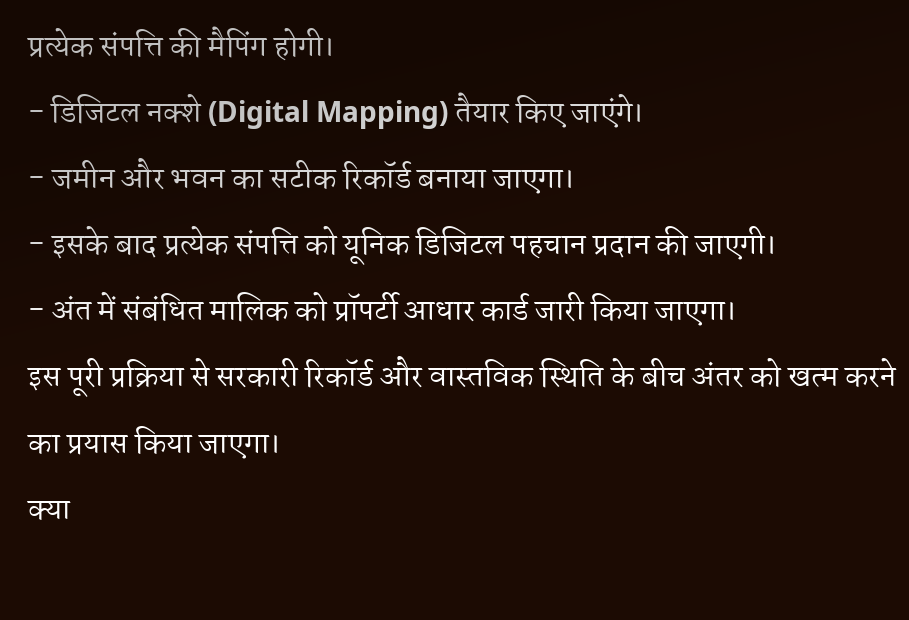प्रत्येक संपत्ति की मैपिंग होगी।
- डिजिटल नक्शे (Digital Mapping) तैयार किए जाएंगे।
- जमीन और भवन का सटीक रिकॉर्ड बनाया जाएगा।
- इसके बाद प्रत्येक संपत्ति को यूनिक डिजिटल पहचान प्रदान की जाएगी।
- अंत में संबंधित मालिक को प्रॉपर्टी आधार कार्ड जारी किया जाएगा।
इस पूरी प्रक्रिया से सरकारी रिकॉर्ड और वास्तविक स्थिति के बीच अंतर को खत्म करने का प्रयास किया जाएगा।
क्या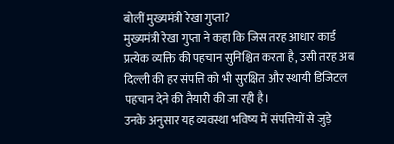बोलीं मुख्यमंत्री रेखा गुप्ता?
मुख्यमंत्री रेखा गुप्ता ने कहा कि जिस तरह आधार कार्ड प्रत्येक व्यक्ति की पहचान सुनिश्चित करता है, उसी तरह अब दिल्ली की हर संपत्ति को भी सुरक्षित और स्थायी डिजिटल पहचान देने की तैयारी की जा रही है।
उनके अनुसार यह व्यवस्था भविष्य में संपत्तियों से जुड़े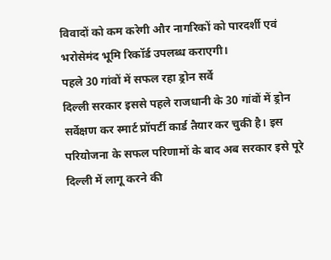विवादों को कम करेगी और नागरिकों को पारदर्शी एवं भरोसेमंद भूमि रिकॉर्ड उपलब्ध कराएगी।
पहले 30 गांवों में सफल रहा ड्रोन सर्वे
दिल्ली सरकार इससे पहले राजधानी के 30 गांवों में ड्रोन सर्वेक्षण कर स्मार्ट प्रॉपर्टी कार्ड तैयार कर चुकी है। इस परियोजना के सफल परिणामों के बाद अब सरकार इसे पूरे दिल्ली में लागू करने की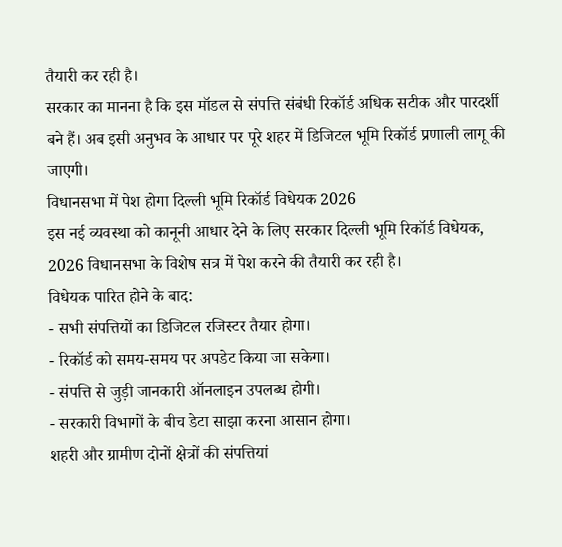तैयारी कर रही है।
सरकार का मानना है कि इस मॉडल से संपत्ति संबंधी रिकॉर्ड अधिक सटीक और पारदर्शी बने हैं। अब इसी अनुभव के आधार पर पूरे शहर में डिजिटल भूमि रिकॉर्ड प्रणाली लागू की जाएगी।
विधानसभा में पेश होगा दिल्ली भूमि रिकॉर्ड विधेयक 2026
इस नई व्यवस्था को कानूनी आधार देने के लिए सरकार दिल्ली भूमि रिकॉर्ड विधेयक, 2026 विधानसभा के विशेष सत्र में पेश करने की तैयारी कर रही है।
विधेयक पारित होने के बाद:
- सभी संपत्तियों का डिजिटल रजिस्टर तैयार होगा।
- रिकॉर्ड को समय-समय पर अपडेट किया जा सकेगा।
- संपत्ति से जुड़ी जानकारी ऑनलाइन उपलब्ध होगी।
- सरकारी विभागों के बीच डेटा साझा करना आसान होगा।
शहरी और ग्रामीण दोनों क्षेत्रों की संपत्तियां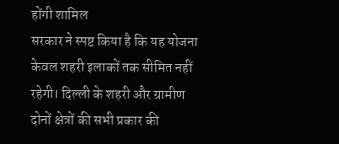होंगी शामिल
सरकार ने स्पष्ट किया है कि यह योजना केवल शहरी इलाकों तक सीमित नहीं रहेगी। दिल्ली के शहरी और ग्रामीण दोनों क्षेत्रों की सभी प्रकार की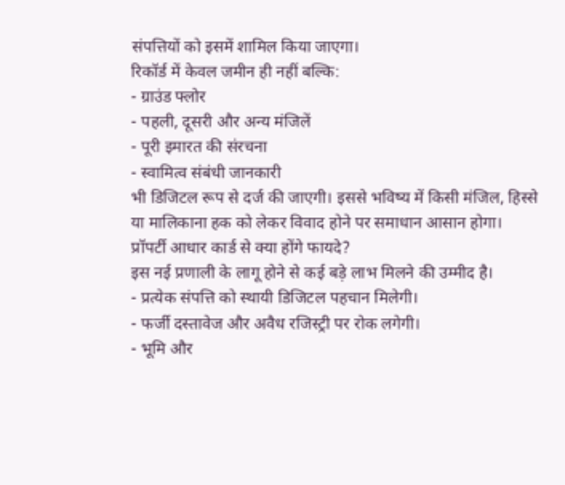संपत्तियों को इसमें शामिल किया जाएगा।
रिकॉर्ड में केवल जमीन ही नहीं बल्कि:
- ग्राउंड फ्लोर
- पहली, दूसरी और अन्य मंजिलें
- पूरी इमारत की संरचना
- स्वामित्व संबंधी जानकारी
भी डिजिटल रूप से दर्ज की जाएगी। इससे भविष्य में किसी मंजिल, हिस्से या मालिकाना हक को लेकर विवाद होने पर समाधान आसान होगा।
प्रॉपर्टी आधार कार्ड से क्या होंगे फायदे?
इस नई प्रणाली के लागू होने से कई बड़े लाभ मिलने की उम्मीद है।
- प्रत्येक संपत्ति को स्थायी डिजिटल पहचान मिलेगी।
- फर्जी दस्तावेज और अवैध रजिस्ट्री पर रोक लगेगी।
- भूमि और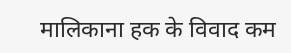मालिकाना हक के विवाद कम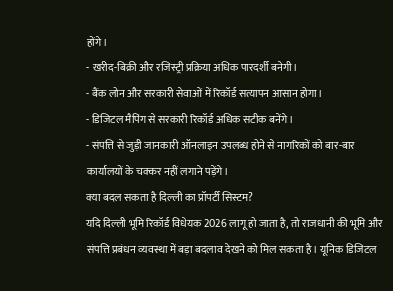होंगे।
- खरीद-बिक्री और रजिस्ट्री प्रक्रिया अधिक पारदर्शी बनेगी।
- बैंक लोन और सरकारी सेवाओं में रिकॉर्ड सत्यापन आसान होगा।
- डिजिटल मैपिंग से सरकारी रिकॉर्ड अधिक सटीक बनेंगे।
- संपत्ति से जुड़ी जानकारी ऑनलाइन उपलब्ध होने से नागरिकों को बार-बार कार्यालयों के चक्कर नहीं लगाने पड़ेंगे।
क्या बदल सकता है दिल्ली का प्रॉपर्टी सिस्टम?
यदि दिल्ली भूमि रिकॉर्ड विधेयक 2026 लागू हो जाता है, तो राजधानी की भूमि और संपत्ति प्रबंधन व्यवस्था में बड़ा बदलाव देखने को मिल सकता है। यूनिक डिजिटल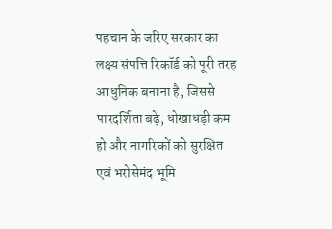पहचान के जरिए सरकार का लक्ष्य संपत्ति रिकॉर्ड को पूरी तरह आधुनिक बनाना है, जिससे पारदर्शिता बढ़े, धोखाधड़ी कम हो और नागरिकों को सुरक्षित एवं भरोसेमंद भूमि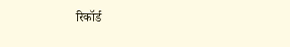रिकॉर्ड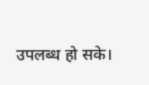उपलब्ध हो सके।